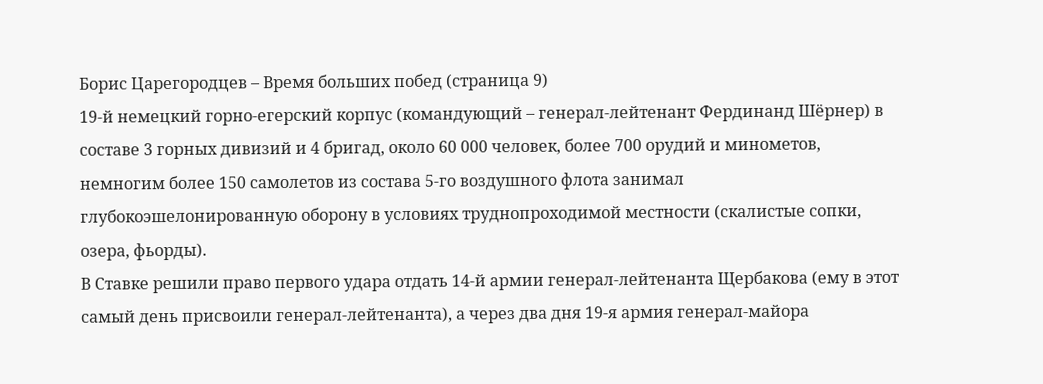Борис Царегородцев – Время больших побед (страница 9)
19-й немецкий горно-егерский корпус (командующий – генерал-лейтенант Фердинанд Шёрнер) в составе 3 горных дивизий и 4 бригад, около 60 000 человек, более 700 орудий и минометов, немногим более 150 самолетов из состава 5-го воздушного флота занимал глубокоэшелонированную оборону в условиях труднопроходимой местности (скалистые сопки, озера, фьорды).
В Ставке решили право первого удара отдать 14-й армии генерал-лейтенанта Щербакова (ему в этот самый день присвоили генерал-лейтенанта), а через два дня 19-я армия генерал-майора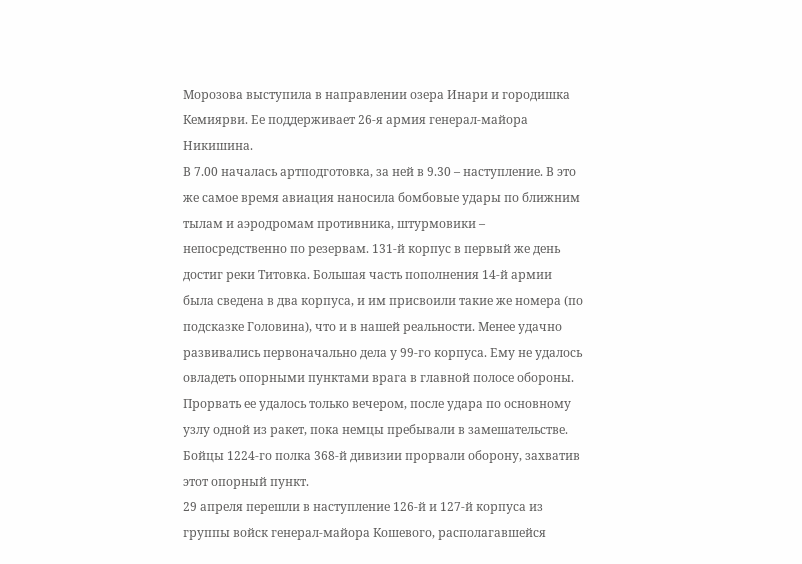Морозова выступила в направлении озера Инари и городишка Кемиярви. Ее поддерживает 26-я армия генерал-майора Никишина.
В 7.00 началась артподготовка, за ней в 9.30 – наступление. В это же самое время авиация наносила бомбовые удары по ближним тылам и аэродромам противника, штурмовики – непосредственно по резервам. 131-й корпус в первый же день достиг реки Титовка. Большая часть пополнения 14-й армии была сведена в два корпуса, и им присвоили такие же номера (по подсказке Головина), что и в нашей реальности. Менее удачно развивались первоначально дела у 99-го корпуса. Ему не удалось овладеть опорными пунктами врага в главной полосе обороны. Прорвать ее удалось только вечером, после удара по основному узлу одной из ракет, пока немцы пребывали в замешательстве. Бойцы 1224-го полка 368-й дивизии прорвали оборону, захватив этот опорный пункт.
29 апреля перешли в наступление 126-й и 127-й корпуса из группы войск генерал-майора Кошевого, располагавшейся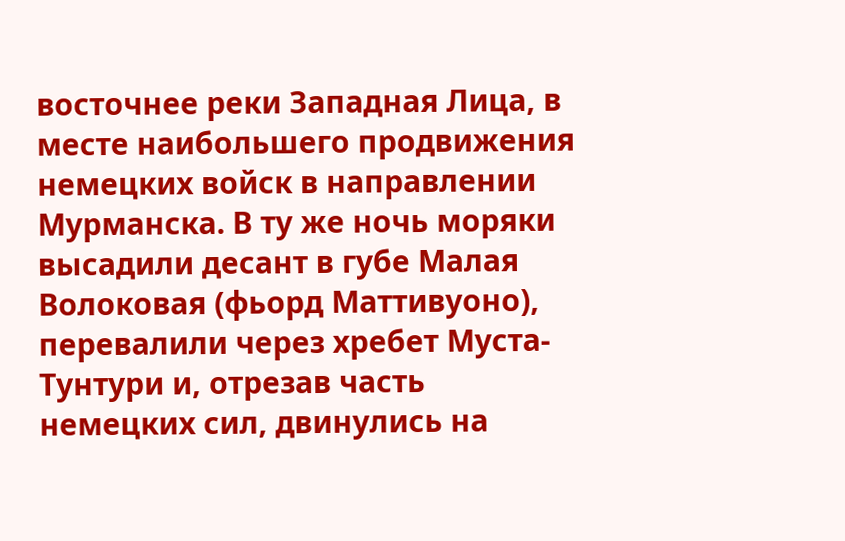восточнее реки Западная Лица, в месте наибольшего продвижения немецких войск в направлении Мурманска. В ту же ночь моряки высадили десант в губе Малая Волоковая (фьорд Маттивуоно), перевалили через хребет Муста-Тунтури и, отрезав часть немецких сил, двинулись на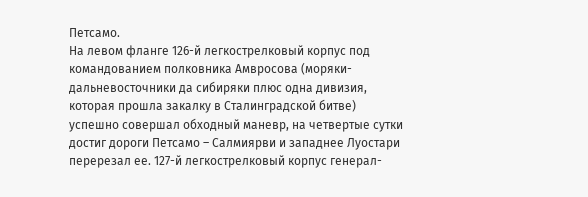Петсамо.
На левом фланге 126-й легкострелковый корпус под командованием полковника Амвросова (моряки-дальневосточники да сибиряки плюс одна дивизия, которая прошла закалку в Сталинградской битве) успешно совершал обходный маневр, на четвертые сутки достиг дороги Петсамо – Салмиярви и западнее Луостари перерезал ее. 127-й легкострелковый корпус генерал-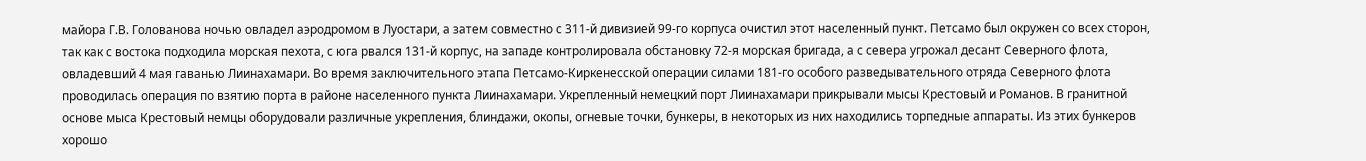майора Г.В. Голованова ночью овладел аэродромом в Луостари, а затем совместно с 311-й дивизией 99-го корпуса очистил этот населенный пункт. Петсамо был окружен со всех сторон, так как с востока подходила морская пехота, с юга рвался 131-й корпус, на западе контролировала обстановку 72-я морская бригада, а с севера угрожал десант Северного флота, овладевший 4 мая гаванью Лиинахамари. Во время заключительного этапа Петсамо-Киркенесской операции силами 181-го особого разведывательного отряда Северного флота проводилась операция по взятию порта в районе населенного пункта Лиинахамари. Укрепленный немецкий порт Лиинахамари прикрывали мысы Крестовый и Романов. В гранитной основе мыса Крестовый немцы оборудовали различные укрепления, блиндажи, окопы, огневые точки, бункеры, в некоторых из них находились торпедные аппараты. Из этих бункеров хорошо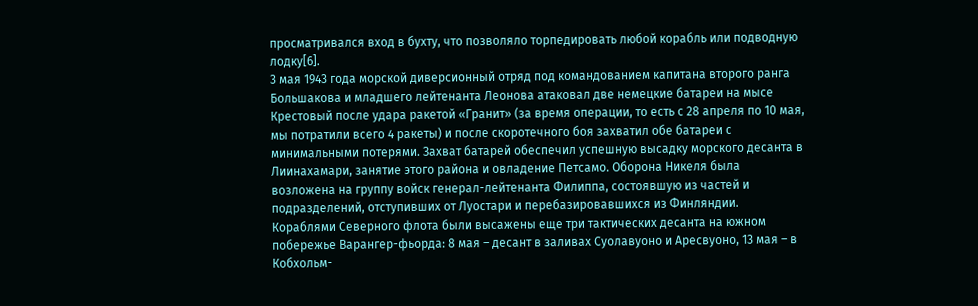просматривался вход в бухту, что позволяло торпедировать любой корабль или подводную лодку[6].
3 мая 1943 года морской диверсионный отряд под командованием капитана второго ранга Большакова и младшего лейтенанта Леонова атаковал две немецкие батареи на мысе Крестовый после удара ракетой «Гранит» (за время операции, то есть с 28 апреля по 10 мая, мы потратили всего 4 ракеты) и после скоротечного боя захватил обе батареи с минимальными потерями. Захват батарей обеспечил успешную высадку морского десанта в Лиинахамари, занятие этого района и овладение Петсамо. Оборона Никеля была возложена на группу войск генерал-лейтенанта Филиппа, состоявшую из частей и подразделений, отступивших от Луостари и перебазировавшихся из Финляндии.
Кораблями Северного флота были высажены еще три тактических десанта на южном побережье Варангер-фьорда: 8 мая – десант в заливах Суолавуоно и Аресвуоно, 13 мая – в Кобхольм-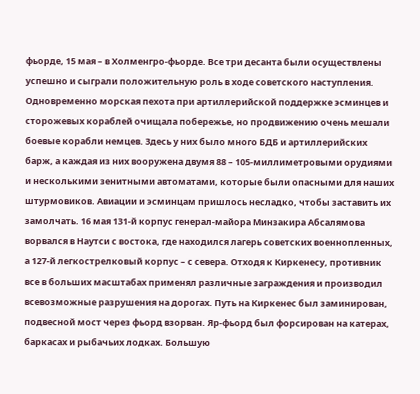фьорде, 15 мая – в Холменгро-фьорде. Все три десанта были осуществлены успешно и сыграли положительную роль в ходе советского наступления. Одновременно морская пехота при артиллерийской поддержке эсминцев и сторожевых кораблей очищала побережье, но продвижению очень мешали боевые корабли немцев. Здесь у них было много БДБ и артиллерийских барж, а каждая из них вооружена двумя 88 – 105-миллиметровыми орудиями и несколькими зенитными автоматами, которые были опасными для наших штурмовиков. Авиации и эсминцам пришлось несладко, чтобы заставить их замолчать. 16 мая 131-й корпус генерал-майора Минзакира Абсалямова ворвался в Наутси с востока, где находился лагерь советских военнопленных, а 127-й легкострелковый корпус – с севера. Отходя к Киркенесу, противник все в больших масштабах применял различные заграждения и производил всевозможные разрушения на дорогах. Путь на Киркенес был заминирован, подвесной мост через фьорд взорван. Яр-фьорд был форсирован на катерах, баркасах и рыбачьих лодках. Большую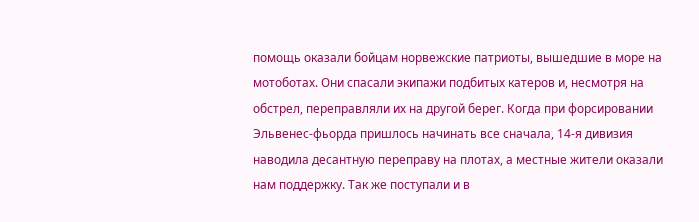помощь оказали бойцам норвежские патриоты, вышедшие в море на мотоботах. Они спасали экипажи подбитых катеров и, несмотря на обстрел, переправляли их на другой берег. Когда при форсировании Эльвенес-фьорда пришлось начинать все сначала, 14-я дивизия наводила десантную переправу на плотах, а местные жители оказали нам поддержку. Так же поступали и в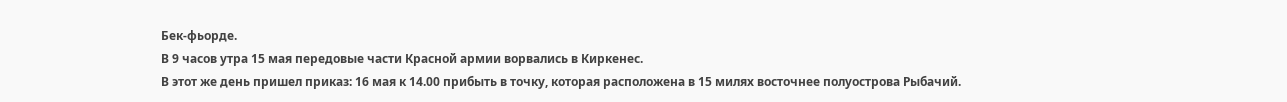Бек-фьорде.
В 9 часов утра 15 мая передовые части Красной армии ворвались в Киркенес.
В этот же день пришел приказ: 16 мая к 14.00 прибыть в точку, которая расположена в 15 милях восточнее полуострова Рыбачий.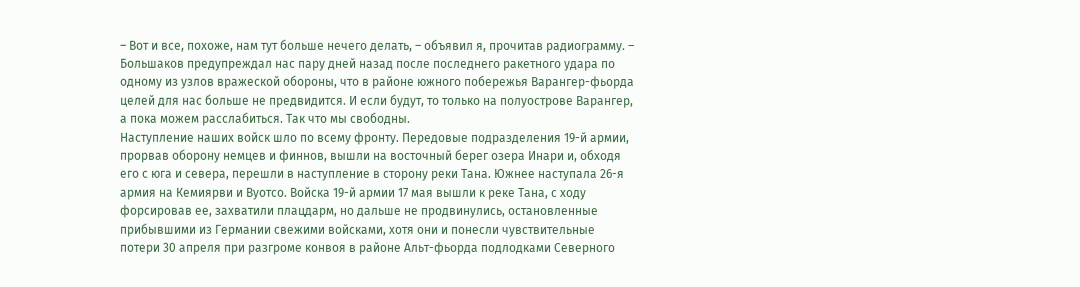– Вот и все, похоже, нам тут больше нечего делать, – объявил я, прочитав радиограмму. – Большаков предупреждал нас пару дней назад после последнего ракетного удара по одному из узлов вражеской обороны, что в районе южного побережья Варангер-фьорда целей для нас больше не предвидится. И если будут, то только на полуострове Варангер, а пока можем расслабиться. Так что мы свободны.
Наступление наших войск шло по всему фронту. Передовые подразделения 19-й армии, прорвав оборону немцев и финнов, вышли на восточный берег озера Инари и, обходя его с юга и севера, перешли в наступление в сторону реки Тана. Южнее наступала 26-я армия на Кемиярви и Вуотсо. Войска 19-й армии 17 мая вышли к реке Тана, с ходу форсировав ее, захватили плацдарм, но дальше не продвинулись, остановленные прибывшими из Германии свежими войсками, хотя они и понесли чувствительные потери 30 апреля при разгроме конвоя в районе Альт-фьорда подлодками Северного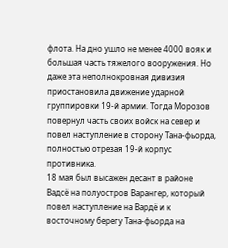флота. На дно ушло не менее 4000 вояк и большая часть тяжелого вооружения. Но даже эта неполнокровная дивизия приостановила движение ударной группировки 19-й армии. Тогда Морозов повернул часть своих войск на север и повел наступление в сторону Тана-фьорда, полностью отрезая 19-й корпус противника.
18 мая был высажен десант в районе Вадсё на полуостров Варангер, который повел наступление на Вардё и к восточному берегу Тана-фьорда на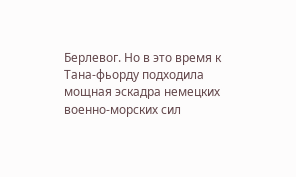Берлевог. Но в это время к Тана-фьорду подходила мощная эскадра немецких военно-морских сил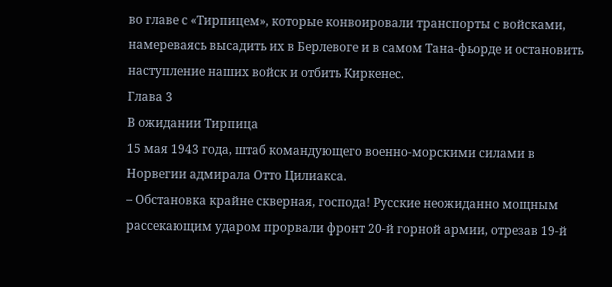во главе с «Тирпицем», которые конвоировали транспорты с войсками, намереваясь высадить их в Берлевоге и в самом Тана-фьорде и остановить наступление наших войск и отбить Киркенес.
Глава 3
В ожидании Тирпица
15 мая 1943 года, штаб командующего военно-морскими силами в Норвегии адмирала Отто Цилиакса.
– Обстановка крайне скверная, господа! Русские неожиданно мощным рассекающим ударом прорвали фронт 20-й горной армии, отрезав 19-й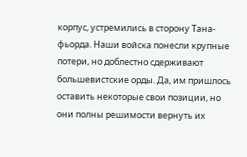корпус, устремились в сторону Тана-фьорда. Наши войска понесли крупные потери, но доблестно сдерживают большевистские орды. Да, им пришлось оставить некоторые свои позиции, но они полны решимости вернуть их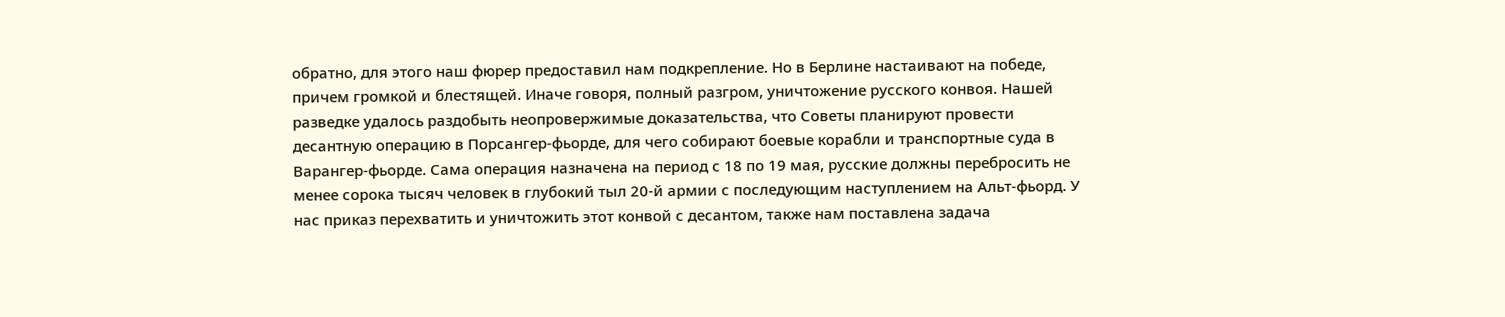обратно, для этого наш фюрер предоставил нам подкрепление. Но в Берлине настаивают на победе, причем громкой и блестящей. Иначе говоря, полный разгром, уничтожение русского конвоя. Нашей разведке удалось раздобыть неопровержимые доказательства, что Советы планируют провести десантную операцию в Порсангер-фьорде, для чего собирают боевые корабли и транспортные суда в Варангер-фьорде. Сама операция назначена на период с 18 по 19 мая, русские должны перебросить не менее сорока тысяч человек в глубокий тыл 20-й армии с последующим наступлением на Альт-фьорд. У нас приказ перехватить и уничтожить этот конвой с десантом, также нам поставлена задача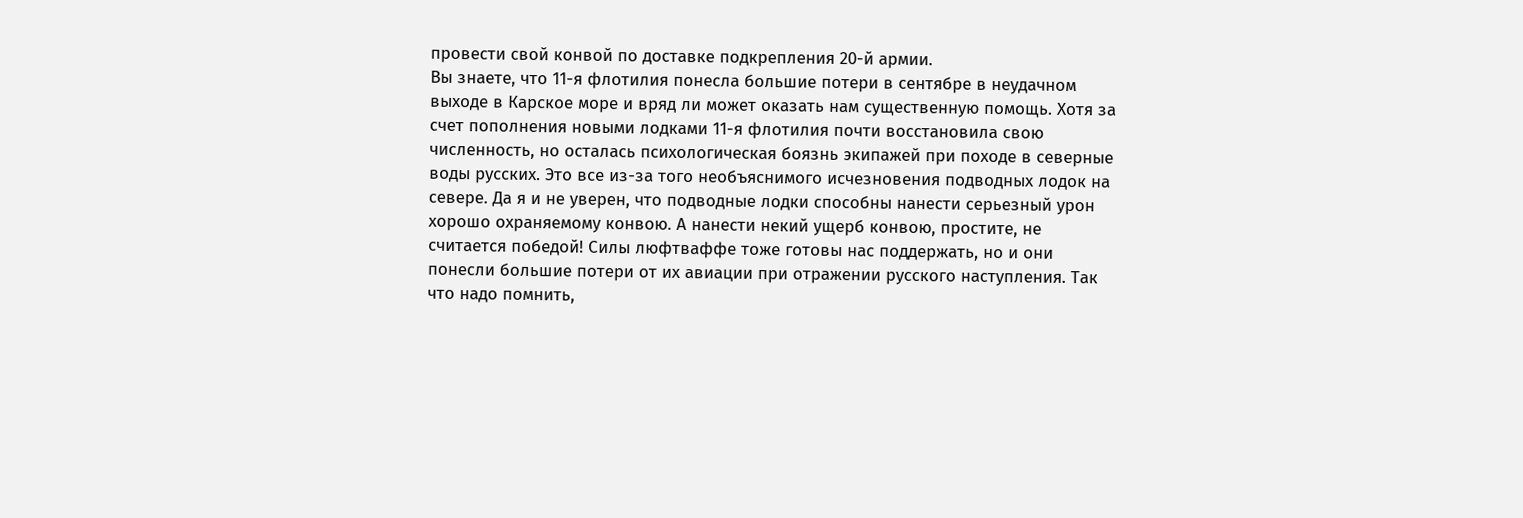провести свой конвой по доставке подкрепления 20-й армии.
Вы знаете, что 11-я флотилия понесла большие потери в сентябре в неудачном выходе в Карское море и вряд ли может оказать нам существенную помощь. Хотя за счет пополнения новыми лодками 11-я флотилия почти восстановила свою численность, но осталась психологическая боязнь экипажей при походе в северные воды русских. Это все из-за того необъяснимого исчезновения подводных лодок на севере. Да я и не уверен, что подводные лодки способны нанести серьезный урон хорошо охраняемому конвою. А нанести некий ущерб конвою, простите, не считается победой! Силы люфтваффе тоже готовы нас поддержать, но и они понесли большие потери от их авиации при отражении русского наступления. Так что надо помнить,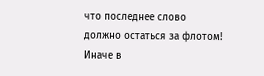что последнее слово должно остаться за флотом! Иначе в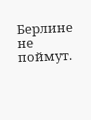Берлине не поймут.